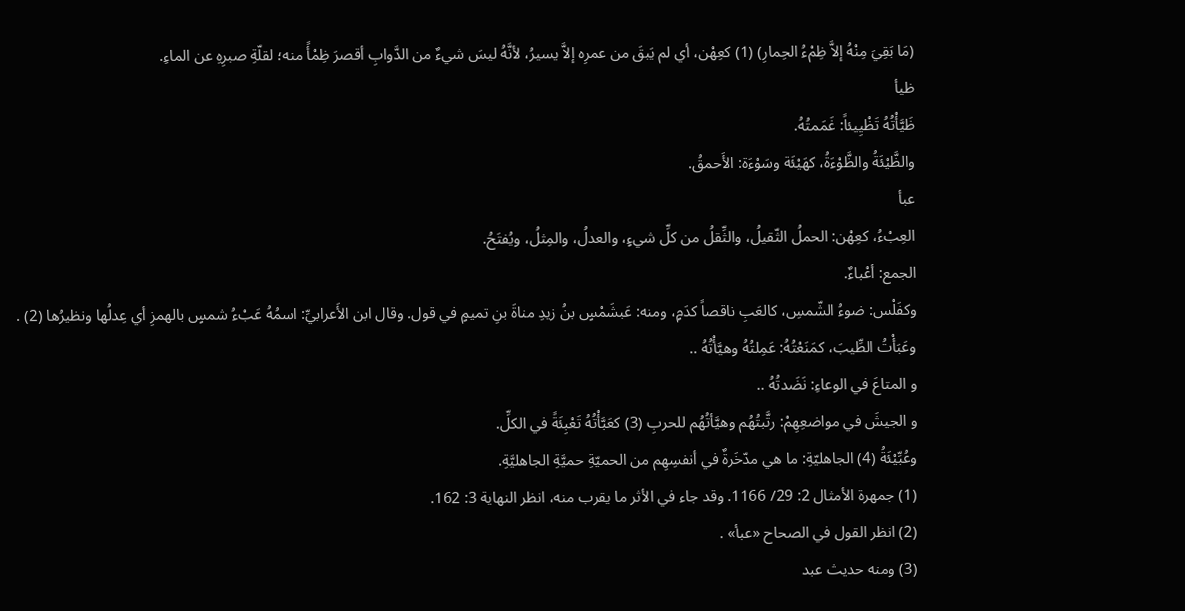(مَا بَقِيَ مِنْهُ إلاَّ ظِمْءُ الحِمارِ) (1) كعِهْن، أي لم يَبقَ من عمرِه إلاَّ يسيرُ، لأنَّهُ ليسَ شيءٌ من الدَّوابِ أقصرَ ظِمْأً منه؛ لقلّةِ صبرِهِ عن الماءِ.
ظيأ
ظَيَّأْتُهُ تَظْيِيئاً: غَمَمتُهُ.
والظَّيْئَةُ والظَّوْءَةُ، كهَيْئَة وسَوْءَة: الأَحمقُ.
عبأ
العِبْءُ، كعِهْن: الحملُ الثّقيلُ، والثِّقلُ من كلِّ شيءٍ، والعدلُ، والمِثلُ، ويُفتَحُ.
الجمع: أعْباءٌ.
وكفَلْس: ضوءُ الشّمسِ، كالعَبِ ناقصاً كدَمٍ، ومنه: عَبشَمْسٍ بنُ زيدِ مناةَ بنِ تميمٍ في قول. وقال ابن الأَعرابيِّ: اسمُهُ عَبْءُ شمسٍ بالهمزِ أي عِدلُها ونظيرُها (2) .
وعَبَأْتُ الطِّيبَ، كمَنَعْتُهُ: عَمِلتُهُ وهيَّأْتُهُ ..
و المتاعَ في الوعاءِ: نَضَدتُهُ ..
و الجيشَ في مواضعِهِمْ: رتَّبتُهُم وهيَّأتُهُم للحربِ (3) كعَبَّأْتُهُ تَعْبِئَةً في الكلِّ.
وعُبِّيْئَةُ (4) الجاهليّةِ: ما هي مدّخَرةٌ في أنفسِهِم من الحميّةِ حميَّةِ الجاهليَّةِ.
(1) جمهرة الأمثال 2: 29/ 1166. وقد جاء في الأثر ما يقرب منه، انظر النهاية 3: 162.
(2) انظر القول في الصحاح «عبأ» .
(3) ومنه حديث عبد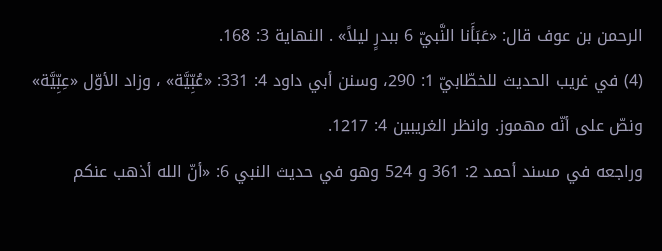الرحمن بن عوف قال: «عَبَأَنا النَّبيّ 6 ببدرٍ ليلاً» . النهاية 3: 168.
(4) في غريب الحديث للخطّابيّ 1: 290، وسنن أبي داود 4: 331: «عُبِّيَّة» ، وزاد الأوّل «عِبِّيَّة» ونصّ على أنّه مهموز. وانظر الغريبين 4: 1217.
وراجعه في مسند أحمد 2: 361 و 524 وهو في حديث النبي 6: «أنّ الله أذهب عنكم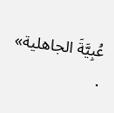عُبِيَّةَ الجاهلية» .